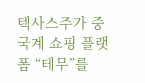텍사스주가 중국계 쇼핑 플랫폼 “테무”를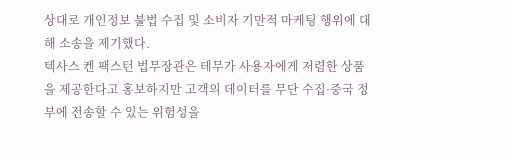상대로 개인정보 불법 수집 및 소비자 기만적 마케팅 행위에 대해 소송을 제기했다.
텍사스 켄 팩스턴 법무장관은 테무가 사용자에게 저렴한 상품을 제공한다고 홍보하지만 고객의 데이터를 무단 수집·중국 정부에 전송할 수 있는 위험성을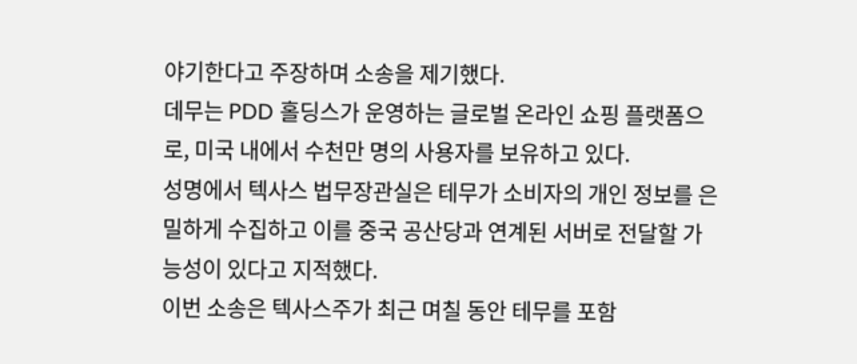야기한다고 주장하며 소송을 제기했다.
데무는 PDD 홀딩스가 운영하는 글로벌 온라인 쇼핑 플랫폼으로, 미국 내에서 수천만 명의 사용자를 보유하고 있다.
성명에서 텍사스 법무장관실은 테무가 소비자의 개인 정보를 은밀하게 수집하고 이를 중국 공산당과 연계된 서버로 전달할 가능성이 있다고 지적했다.
이번 소송은 텍사스주가 최근 며칠 동안 테무를 포함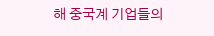해 중국계 기업들의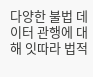다양한 불법 데이터 관행에 대해 잇따라 법적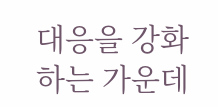대응을 강화하는 가운데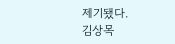제기됐다.
김상목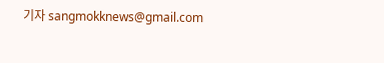기자 sangmokknews@gmail.com